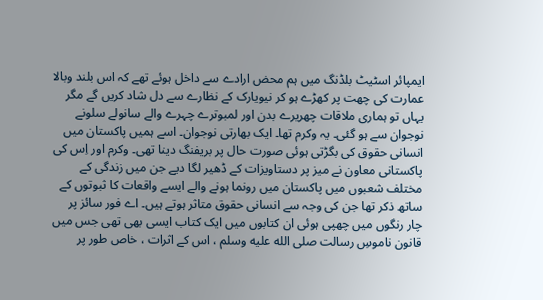ایمپائر اسٹیٹ بلڈنگ میں ہم محض ارادے سے داخل ہوئے تھے کہ اس بلند وبالا عمارت کی چھت پر کھڑے ہو کر نیویارک کے نظارے سے دل شاد کریں گے مگر یہاں تو ہماری ملاقات چھریرے بدن اور لمبوترے چہرے والے سانولے سلونے نوجوان سے ہو گئی۔ یہ وکرم تھا۔ ایک بھارتی نوجوان۔ اسے ہمیں پاکستان میں انسانی حقوق کی بگڑتی ہوئی صورت حال پر بریفنگ دینا تھی۔ وکرم اور اِس کی پاکستانی معاون نے میز پر دستاویزات کے ڈھیر لگا دیے جن میں زندگی کے مختلف شعبوں میں پاکستان میں رونما ہونے والے ایسے واقعات کا ثبوتوں کے ساتھ ذکر تھا جن کی وجہ سے انسانی حقوق متاثر ہوتے ہیں۔ اے فور سائز پر چار رنگوں میں چھپی ہوئی ان کتابوں میں ایک کتاب ایسی بھی تھی جس میں قانون ناموسِ رسالت صلى الله عليه وسلم ، اس کے اثرات ، خاص طور پر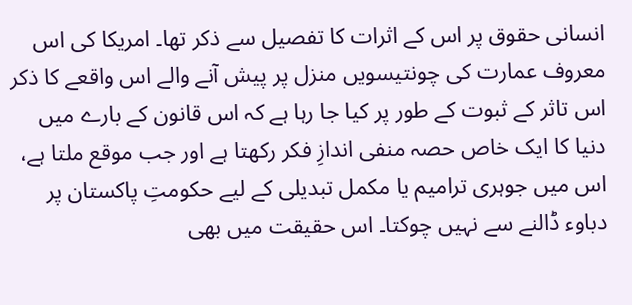انسانی حقوق پر اس کے اثرات کا تفصیل سے ذکر تھا۔ امریکا کی اس معروف عمارت کی چونتیسویں منزل پر پیش آنے والے اس واقعے کا ذکر اس تاثر کے ثبوت کے طور پر کیا جا رہا ہے کہ اس قانون کے بارے میں دنیا کا ایک خاص حصہ منفی اندازِ فکر رکھتا ہے اور جب موقع ملتا ہے، اس میں جوہری ترامیم یا مکمل تبدیلی کے لیے حکومتِ پاکستان پر دباوء ڈالنے سے نہیں چوکتا۔ اس حقیقت میں بھی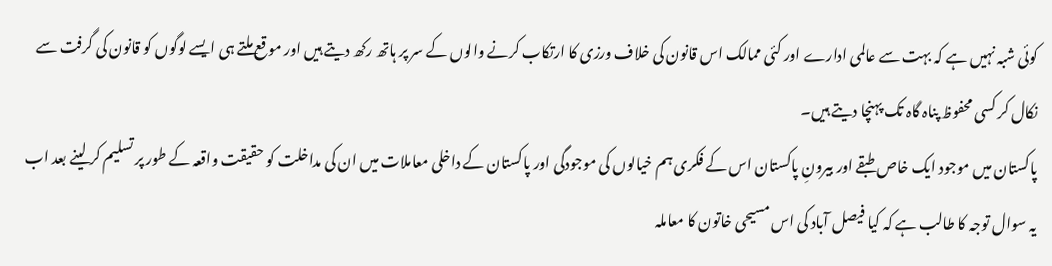کوئی شبہ نہیں ہے کہ بہت سے عالمی ادارے اور کئی ممالک اس قانون کی خلاف ورزی کا ارتکاب کرنے والوں کے سر پر ہاتھ رکھ دیتے ہیں اور موقع ملتے ہی ایسے لوگوں کو قانون کی گرفت سے نکال کر کسی محفوظ پناہ گاہ تک پہنچا دیتے ہیں۔
پاکستان میں موجود ایک خاص طبقے اور بیرونِ پاکستان اس کے فکری ہم خیالوں کی موجودگی اور پاکستان کے داخلی معاملات میں ان کی مداخلت کو حقیقت واقعہ کے طور پر تسلیم کر لینے بعد اب یہ سوال توجہ کا طالب ہے کہ کیا فیصل آباد کی اس مسیحی خاتون کا معاملہ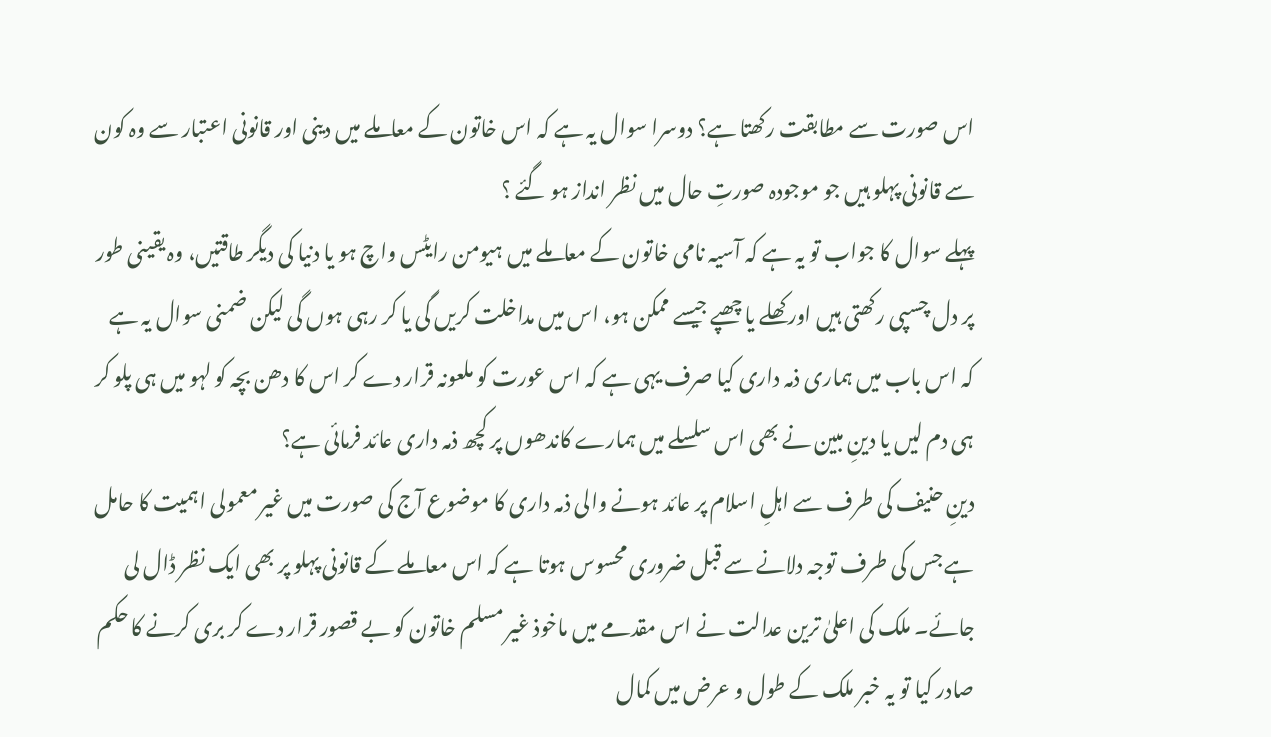اس صورت سے مطابقت رکھتا ہے؟ دوسرا سوال یہ ہے کہ اس خاتون کے معاملے میں دینی اور قانونی اعتبار سے وہ کون سے قانونی پہلو ہیں جو موجودہ صورتِ حال میں نظر انداز ہو گئے ؟
پہلے سوال کا جواب تو یہ ہے کہ آسیہ نامی خاتون کے معاملے میں ہیومن رایٹس واچ ہو یا دنیا کی دیگر طاقتیں، وہ یقینی طور پر دل چسپی رکھتی ہیں اور کھلے یا چھپے جیسے ممکن ہو، اس میں مداخلت کریں گی یا کر رہی ہوں گی لیکن ضمنی سوال یہ ہے کہ اس باب میں ہماری ذمہ داری کیا صرف یہی ہے کہ اس عورت کو ملعونہ قرار دے کر اس کا دھن بچہ کو لہو میں ہی پلو کر ہی دم لیں یا دینِ مبین نے بھی اس سلسلے میں ہمارے کاندھوں پر کچھ ذمہ داری عائد فرمائی ہے؟
دینِ حنیف کی طرف سے اہلِ اسلام پر عائد ہونے والی ذمہ داری کا موضوع آج کی صورت میں غیر معمولی اہمیت کا حامل ہے جس کی طرف توجہ دلانے سے قبل ضروری محسوس ہوتا ہے کہ اس معاملے کے قانونی پہلو پر بھی ایک نظر ڈال لی جائے۔ ملک کی اعلیٰ ترین عدالت نے اس مقدمے میں ماخوذ غیر مسلم خاتون کو بے قصور قرار دے کر بری کرنے کا حکم صادر کیا تو یہ خبر ملک کے طول و عرض میں کمال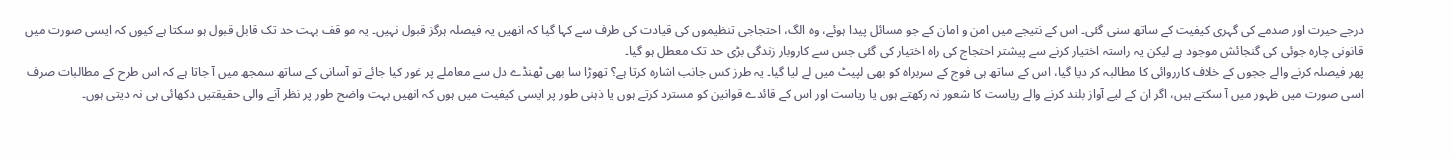درجے حیرت اور صدمے کی گہری کیفیت کے ساتھ سنی گئی۔ اس کے نتیجے میں امن و امان کے جو مسائل پیدا ہوئے، وہ الگ، احتجاجی تنظیموں کی قیادت کی طرف سے کہا گیا کہ انھیں یہ فیصلہ ہرگز قبول نہیں۔ یہ مو قف بہت حد تک قابل قبول ہو سکتا ہے کیوں کہ ایسی صورت میں قانونی چارہ جوئی کی گنجائش موجود ہے لیکن یہ راستہ اختیار کرنے سے پیشتر احتجاج کی راہ اختیار کی گئی جس سے کاروبار زندگی بڑی حد تک معطل ہو گیا۔
پھر فیصلہ کرنے والے ججوں کے خلاف کارروائی کا مطالبہ کر دیا گیا، اس کے ساتھ ہی فوج کے سربراہ کو بھی لپیٹ میں لے لیا گیا۔ یہ طرز کس جانب اشارہ کرتا ہے؟ تھوڑا سا بھی ٹھنڈے دل سے معاملے پر غور کیا جائے تو آسانی کے ساتھ سمجھ میں آ جاتا ہے کہ اس طرح کے مطالبات صرف اسی صورت میں ظہور میں آ سکتے ہیں، اگر ان کے لیے آواز بلند کرنے والے ریاست کا شعور نہ رکھتے ہوں یا ریاست اور اس کے قائدے قوانین کو مسترد کرتے ہوں یا ذہنی طور پر ایسی کیفیت میں ہوں کہ انھیں بہت واضح طور پر نظر آنے والی حقیقتیں دکھائی ہی نہ دیتی ہوں۔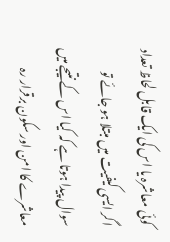کوئی معاشرہ یا اس کی ایک قابل لحاظ تعداد اگر ایسی کیفیت میں مبتلا ہو جائے تو سوال پیدا ہوتا ہے کہ کیا اس کے نتیجے میں معاشرے کا امن اور سکون برقرار رہ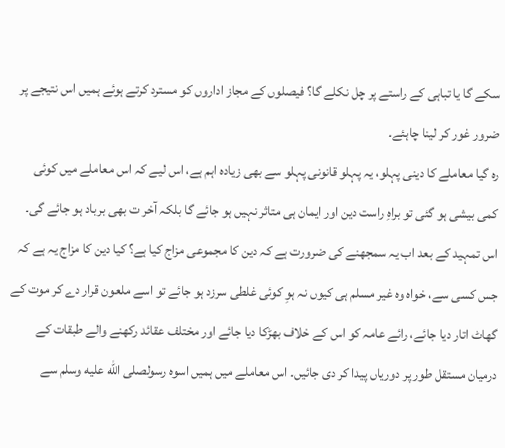سکے گا یا تباہی کے راستے پر چل نکلے گا؟ فیصلوں کے مجاز اداروں کو مسترد کرتے ہوئے ہمیں اس نتیجے پر ضرور غور کر لینا چاہئے۔
رہ گیا معاملے کا دینی پہلو، یہ پہلو قانونی پہلو سے بھی زیادہ اہم ہے، اس لیے کہ اس معاملے میں کوئی کمی بیشی ہو گئی تو براہِ راست دین اور ایمان ہی متاثر نہیں ہو جائے گا بلکہ آخر ت بھی برباد ہو جائے گی۔ اس تمہید کے بعد اب یہ سمجھنے کی ضرورت ہے کہ دین کا مجموعی مزاج کیا ہے؟ کیا دین کا مزاج یہ ہے کہ جس کسی سے، خواہ وہ غیر مسلم ہی کیوں نہ ہوِ کوئی غلطی سرزد ہو جائے تو اسے ملعون قرار دے کر موت کے گھاٹ اتار دیا جائے، رائے عامہ کو اس کے خلاف بھڑکا دیا جائے اور مختلف عقائد رکھنے والے طبقات کے درمیان مستقل طور پر دوریاں پیدا کر دی جائیں۔ اس معاملے میں ہمیں اسوہ رسولصلى الله عليه وسلم سے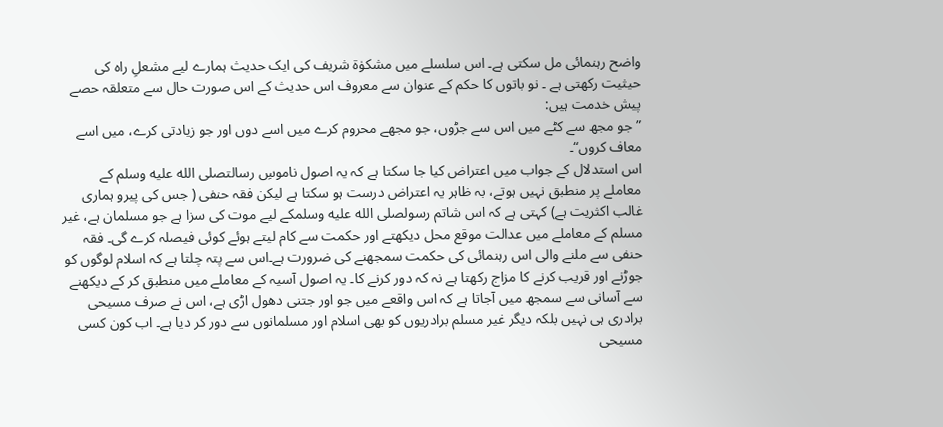واضح رہنمائی مل سکتی ہے۔ اس سلسلے میں مشکوٰة شریف کی ایک حدیث ہمارے لیے مشعلِ راہ کی حیثیت رکھتی ہے ۔ نو باتوں کا حکم کے عنوان سے معروف اس حدیث کے اس صورت حال سے متعلقہ حصے پیش خدمت ہیں:
”جو مجھ سے کٹے میں اس سے جڑوں، جو مجھے محروم کرے میں اسے دوں اور جو زیادتی کرے، میں اسے معاف کروں“۔
اس استدلال کے جواب میں اعتراض کیا جا سکتا ہے کہ یہ اصول ناموسِ رسالتصلى الله عليه وسلم کے معاملے پر منطبق نہیں ہوتے، بہ ظاہر یہ اعتراض درست ہو سکتا ہے لیکن فقہ حنفی ( جس کی پیرو ہماری غالب اکثریت ہے) کہتی ہے کہ اس شاتم رسولصلى الله عليه وسلمکے لیے موت کی سزا ہے جو مسلمان ہے، غیر مسلم کے معاملے میں عدالت موقع محل دیکھتے اور حکمت سے کام لیتے ہوئے کوئی فیصلہ کرے گی۔ فقہ حنفی سے ملنے والی اس رہنمائی کی حکمت سمجھنے کی ضرورت ہے۔اس سے پتہ چلتا ہے کہ اسلام لوگوں کو جوڑنے اور قریب کرنے کا مزاج رکھتا ہے نہ کہ دور کرنے کا۔ یہ اصول آسیہ کے معاملے میں منطبق کر کے دیکھنے سے آسانی سے سمجھ میں آجاتا ہے کہ اس واقعے میں جو اور جتنی دھول اڑی ہے، اس نے صرف مسیحی برادری ہی نہیں بلکہ دیگر غیر مسلم برادریوں کو بھی اسلام اور مسلمانوں سے دور کر دیا ہے۔ اب کون کسی مسیحی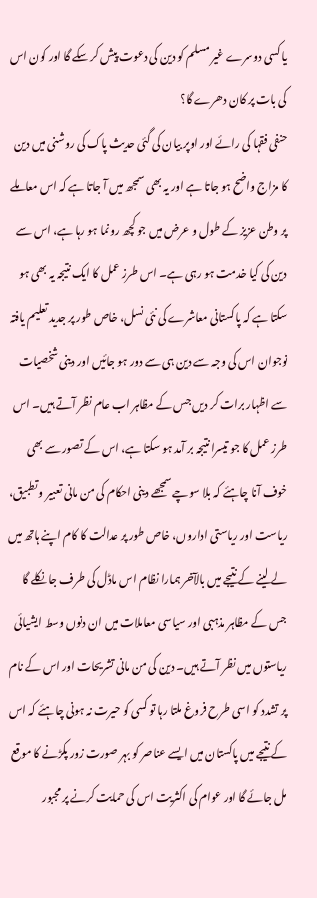یا کسی دوسرے غیر مسلم کو دین کی دعوت پیش کر سکے گا اور کون اس کی بات پر کان دھرے گا؟
حنفی فقہا کی رائے اور اوپر بیان کی گئی حدیث پاک کی روشنی میں دین کا مزاج واضح ہو جاتا ہے اور یہ بھی سمجھ میں آ جاتا ہے کہ اس معاملے پر وطن عزیز کے طول و عرض میں جو کچھ رونما ہو رہا ہے، اس سے دین کی کیا خدمت ہو رہی ہے۔ اس طرز عمل کا ایک نتیجہ یہ بھی ہو سکتا ہے کہ پاکستانی معاشرے کی نئی نسل، خاص طور پر جدید تعلیم یافتہ نوجوان اس کی وجہ سے دین ہی سے دور ہو جائیں اور دینی شخصیات سے اظہار برات کر دیں جس کے مظاہر اب عام نظر آتے ہیں۔ اس طرز عمل کا جو تیسرا نتیجہ بر آمد ہو سکتا ہے، اس کے تصور سے بھی خوف آنا چاہئے کہ بلا سوچے سمجھے دینی احکام کی من مانی تعبیر و تطبیق، ریاست اور ریاستی اداروں، خاص طور پر عدالت کا کام اپنے ہاتھ میں لے لینے کے نتیجے میں بالآخر ہمارا نظام اس ماڈل کی طرف جا نکلے گا جس کے مظاہر مذہبی اور سیاسی معاملات میں ان دنوں وسط ایشیائی ریاستوں میں نظر آتے ہیں۔ دین کی من مانی تشریحات اور اس کے نام پر تشدد کو اسی طرح فروغ ملتا رہا تو کسی کو حیرت نہ ہونی چاہئے کہ اس کے نتیجے میں پاکستان میں ایسے عناصر کو بہر صورت زور پکڑنے کا موقع مل جائے گا اور عوام کی اکثریت اس کی حمایت کرنے پر مجبور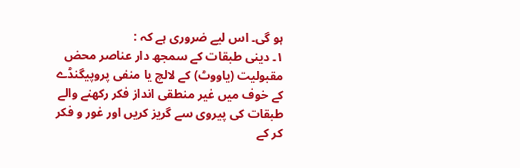ہو گی۔ اس لیے ضروری ہے کہ :
۱۔ دینی طبقات کے سمجھ دار عناصر محض مقبولیت (یاووٹ) کے لالچ یا منفی پروپیگنڈے کے خوف میں غیر منطقی انداز فکر رکھنے والے طبقات کی پیروی سے گریز کریں اور غور و فکر کر کے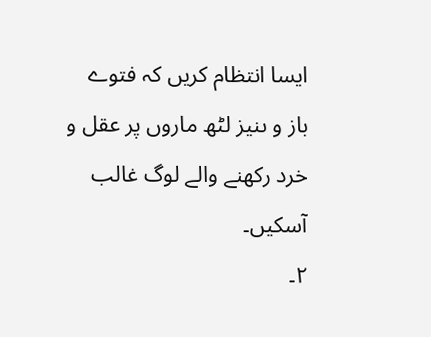ایسا انتظام کریں کہ فتوے باز و ںنیز لٹھ ماروں پر عقل و خرد رکھنے والے لوگ غالب آسکیں۔
۲۔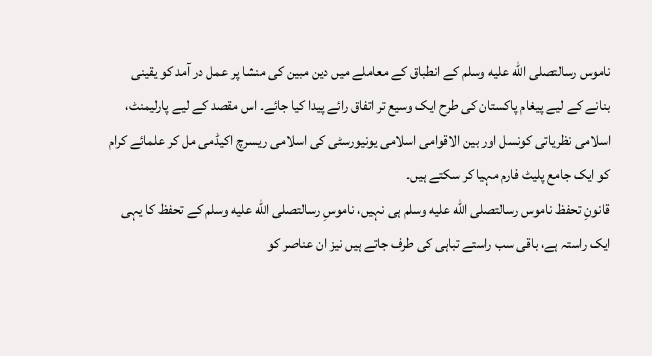ناموس رسالتصلى الله عليه وسلم کے انطباق کے معاملے میں دین مبین کی منشا پر عمل در آمد کو یقینی بنانے کے لیے پیغام پاکستان کی طرح ایک وسیع تر اتفاق رائے پیدا کیا جائے۔ اس مقصد کے لیے پارلیمنٹ، اسلامی نظریاتی کونسل اور بین الاقوامی اسلامی یونیورسٹی کی اسلامی ریسرچ اکیڈمی مل کر علمائے کرام کو ایک جامع پلیٹ فارم مہیا کر سکتے ہیں۔
قانونِ تحفظ ناموس رسالتصلى الله عليه وسلم ہی نہیں، ناموسِ رسالتصلى الله عليه وسلم کے تحفظ کا یہی ایک راستہ ہے، باقی سب راستے تباہی کی طرف جاتے ہیں نیز ان عناصر کو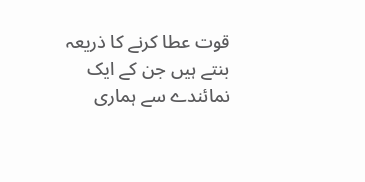قوت عطا کرنے کا ذریعہ بنتے ہیں جن کے ایک نمائندے سے ہماری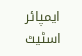ایمپائر اسٹیٹ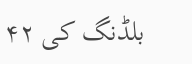بلڈنگ کی ۴۲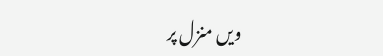ویں منزل پر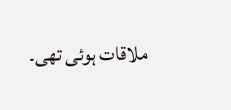ملاقات ہوئی تھی۔